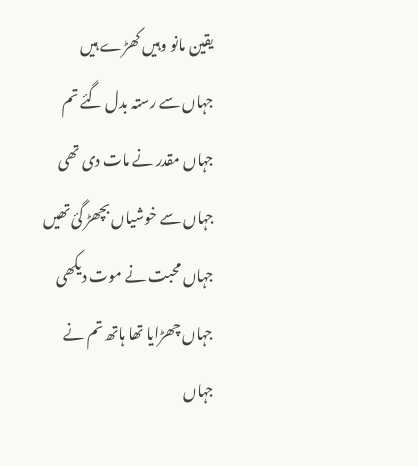یقین مانو وہیں کھڑے ہیں
جہاں سے رستہ بدل گئے تم
جہاں مقدر نے مات دی تھی
جہاں سے خوشیاں بچھڑ گئ تھیں
جہاں محبت نے موت دیکھی
جہاں چھڑایا تھا ہاتھ تم نے
جہاں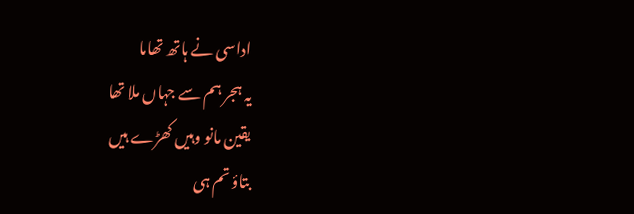اداسی نے ہاتھ تھاما
یہ ہجر ہم سے جہاں ملا تھا
یقین مانو وہیں کھڑے ہیں
بتاؤ تم ہی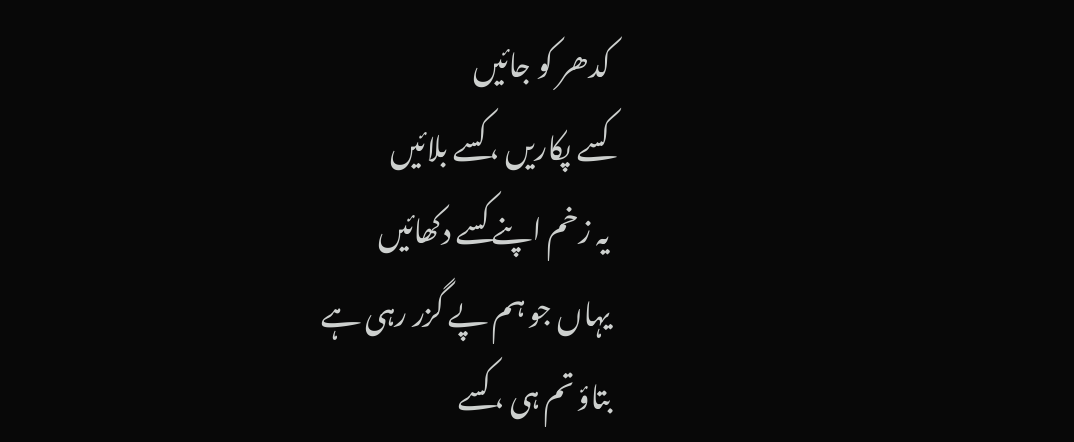کدھر کو جائیں
کسے پکاریں ، کسے بلائیں
یہ زخم اپنے کسے دکھائیں
یہاں جو ہم پے گزر رہی ہے
بتاؤ تم ہی ، کسے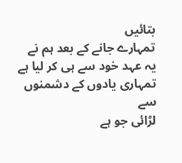بتائیں
تمہارے جانے کے بعد ہم نے
یہ عہد خود سے ہی کر لیا ہے
تمہاری یادوں کے دشمنوں سے
لڑائی جو ہے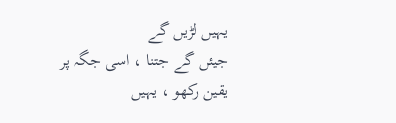یہیں لڑیں گے
جیئں گے جتنا ، اسی جگہ پر
یقین رکھو ، یہیں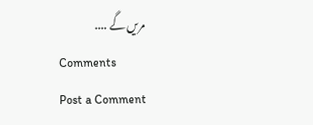مریں گے ....
Comments
Post a Comment